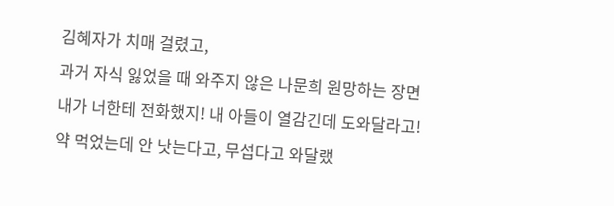김혜자가 치매 걸렸고,
과거 자식 잃었을 때 와주지 않은 나문희 원망하는 장면
내가 너한테 전화했지! 내 아들이 열감긴데 도와달라고!
약 먹었는데 안 낫는다고, 무섭다고 와달랬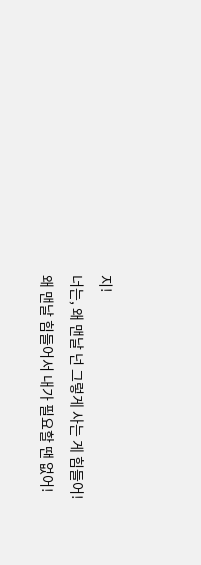지!
너는, 왜 맨날 넌 그렇게 사는 게 힘들어!
왜 맨날 힘들어서 내가 필요할 땐 없어!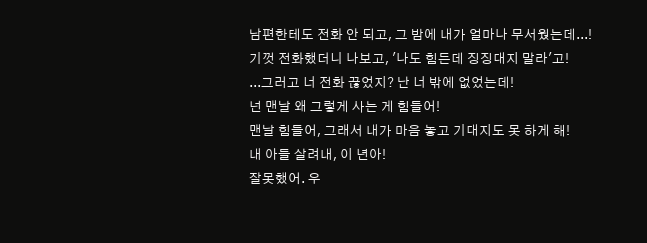남편한테도 전화 안 되고, 그 밤에 내가 얼마나 무서웠는데...!
기껏 전화했더니 나보고, '나도 힘든데 징징대지 말라'고!
...그러고 너 전화 끊었지? 난 너 밖에 없었는데!
넌 맨날 왜 그렇게 사는 게 힘들어!
맨날 힘들어, 그래서 내가 마음 놓고 기대지도 못 하게 해!
내 아들 살려내, 이 년아!
잘못했어. 우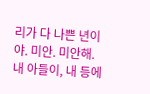리가 다 나쁜 년이야. 미안. 미안해.
내 아들이, 내 등에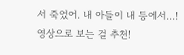서 죽었어. 내 아들이 내 등에서...!
영상으로 보는 걸 추천!